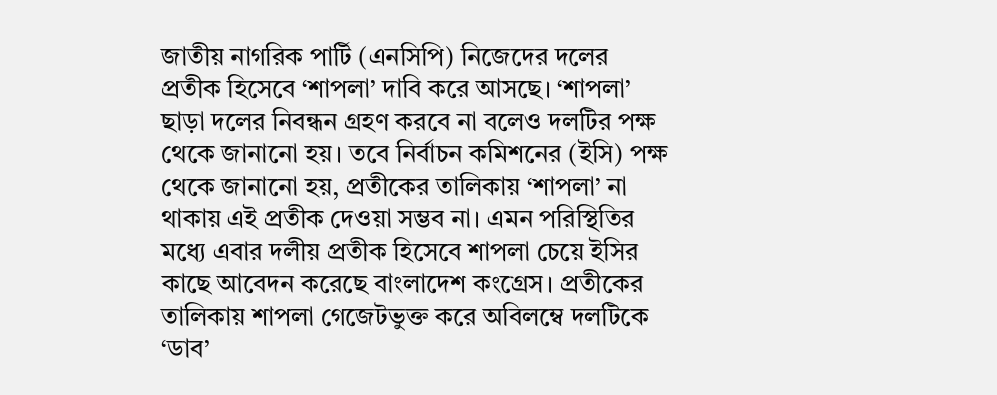জাতীয় নাগরিক পার্টি (এনসিপি) নিজেদের দলের প্রতীক হিসেবে ‘শাপলা’ দাবি করে আসছে। ‘শাপলা’ ছাড়া দলের নিবন্ধন গ্রহণ করবে না বলেও দলটির পক্ষ থেকে জানানো হয়। তবে নির্বাচন কমিশনের (ইসি) পক্ষ থেকে জানানো হয়, প্রতীকের তালিকায় ‘শাপলা’ না থাকায় এই প্রতীক দেওয়া সম্ভব না। এমন পরিস্থিতির মধ্যে এবার দলীয় প্রতীক হিসেবে শাপলা চেয়ে ইসির কাছে আবেদন করেছে বাংলাদেশ কংগ্রেস। প্রতীকের তালিকায় শাপলা গেজেটভুক্ত করে অবিলম্বে দলটিকে ‘ডাব’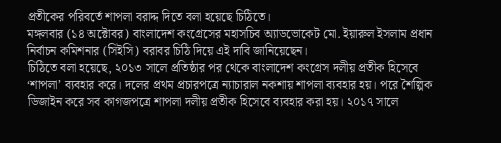প্রতীকের পরিবর্তে শাপলা বরাদ্দ দিতে বলা হয়েছে চিঠিতে।
মঙ্গলবার (১৪ অক্টোবর) বাংলাদেশ কংগ্রেসের মহাসচিব অ্যাডভোকেট মো. ইয়ারুল ইসলাম প্রধান নির্বাচন কমিশনার (সিইসি) বরাবর চিঠি দিয়ে এই দাবি জানিয়েছেন।
চিঠিতে বলা হয়েছে, ২০১৩ সালে প্রতিষ্ঠার পর থেকে বাংলাদেশ কংগ্রেস দলীয় প্রতীক হিসেবে ‘শাপলা’ ব্যবহার করে। দলের প্রথম প্রচারপত্রে ন্যাচারাল নকশায় শাপলা ব্যবহার হয়। পরে শৈল্পিক ডিজাইন করে সব কাগজপত্রে শাপলা দলীয় প্রতীক হিসেবে ব্যবহার করা হয়। ২০১৭ সালে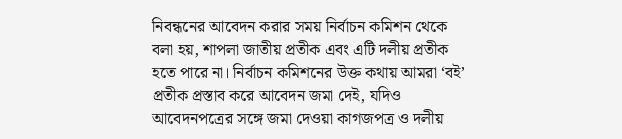নিবন্ধনের আবেদন করার সময় নির্বাচন কমিশন থেকে বলা হয়, শাপলা জাতীয় প্রতীক এবং এটি দলীয় প্রতীক হতে পারে না। নির্বাচন কমিশনের উক্ত কথায় আমরা ‘বই’ প্রতীক প্রস্তাব করে আবেদন জমা দেই, যদিও আবেদনপত্রের সঙ্গে জমা দেওয়া কাগজপত্র ও দলীয়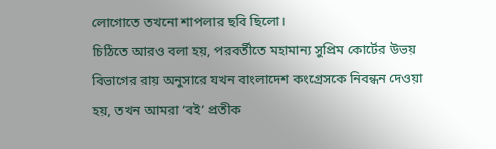লোগোতে তখনো শাপলার ছবি ছিলো।
চিঠিতে আরও বলা হয়, পরবর্তীতে মহামান্য সুপ্রিম কোর্টের উভয় বিভাগের রায় অনুসারে যখন বাংলাদেশ কংগ্রেসকে নিবন্ধন দেওয়া হয়, তখন আমরা ‘বই’ প্রতীক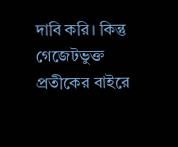দাবি করি। কিন্তু গেজেটভুক্ত প্রতীকের বাইরে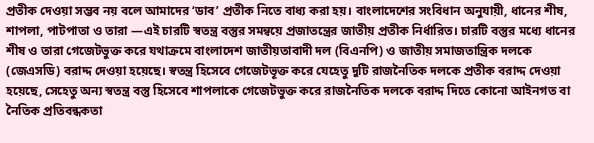প্রতীক দেওয়া সম্ভব নয় বলে আমাদের ‘ডাব’ প্রতীক নিতে বাধ্য করা হয়। বাংলাদেশের সংবিধান অনুযায়ী, ধানের শীষ, শাপলা, পাটপাতা ও তারা —এই চারটি স্বতন্ত্র বস্তুর সমন্বয়ে প্রজাতন্ত্রের জাতীয় প্রতীক নির্ধারিত। চারটি বস্তুর মধ্যে ধানের শীষ ও তারা গেজেটভুক্ত করে যথাক্রমে বাংলাদেশ জাতীয়তাবাদী দল (বিএনপি) ও জাতীয় সমাজতান্ত্রিক দলকে (জেএসডি) বরাদ্দ দেওয়া হয়েছে। স্বতন্ত্র হিসেবে গেজেটভূক্ত করে যেহেতু দুটি রাজনৈতিক দলকে প্রতীক বরাদ্দ দেওয়া হয়েছে, সেহেতু অন্য স্বতন্ত্র বস্তু হিসেবে শাপলাকে গেজেটভুক্ত করে রাজনৈতিক দলকে বরাদ্দ দিতে কোনো আইনগত বা নৈতিক প্রতিবন্ধকতা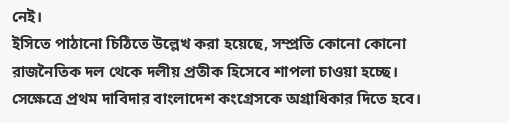নেই।
ইসিতে পাঠানো চিঠিতে উল্লেখ করা হয়েছে, সম্প্রতি কোনো কোনো রাজনৈতিক দল থেকে দলীয় প্রতীক হিসেবে শাপলা চাওয়া হচ্ছে। সেক্ষেত্রে প্রথম দাবিদার বাংলাদেশ কংগ্রেসকে অগ্রাধিকার দিতে হবে।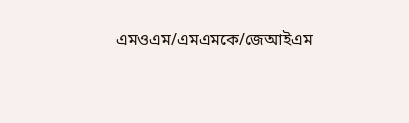এমওএম/এমএমকে/জেআইএম